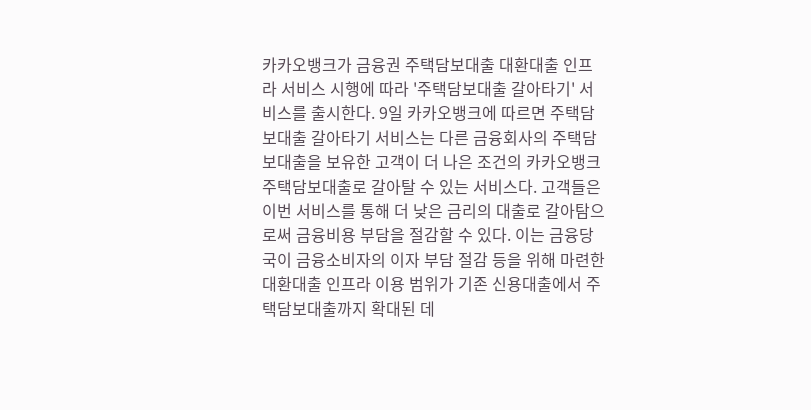카카오뱅크가 금융권 주택담보대출 대환대출 인프라 서비스 시행에 따라 '주택담보대출 갈아타기' 서비스를 출시한다. 9일 카카오뱅크에 따르면 주택담보대출 갈아타기 서비스는 다른 금융회사의 주택담보대출을 보유한 고객이 더 나은 조건의 카카오뱅크 주택담보대출로 갈아탈 수 있는 서비스다. 고객들은 이번 서비스를 통해 더 낮은 금리의 대출로 갈아탐으로써 금융비용 부담을 절감할 수 있다. 이는 금융당국이 금융소비자의 이자 부담 절감 등을 위해 마련한 대환대출 인프라 이용 범위가 기존 신용대출에서 주택담보대출까지 확대된 데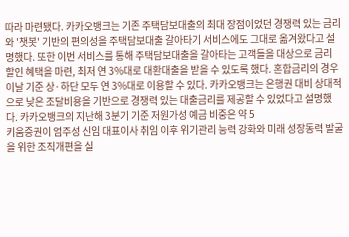따라 마련됐다. 카카오뱅크는 기존 주택담보대출의 최대 장점이었던 경쟁력 있는 금리와 '챗봇' 기반의 편의성을 주택담보대출 갈아타기 서비스에도 그대로 옮겨왔다고 설명했다. 또한 이번 서비스를 통해 주택담보대출을 갈아타는 고객들을 대상으로 금리 할인 혜택을 마련, 최저 연 3%대로 대환대출을 받을 수 있도록 했다. 혼합금리의 경우 이날 기준 상·하단 모두 연 3%대로 이용할 수 있다. 카카오뱅크는 은행권 대비 상대적으로 낮은 조달비용을 기반으로 경쟁력 있는 대출금리를 제공할 수 있었다고 설명했다. 카카오뱅크의 지난해 3분기 기준 저원가성 예금 비중은 약 5
키움증권이 엄주성 신임 대표이사 취임 이후 위기관리 능력 강화와 미래 성장동력 발굴을 위한 조직개편을 실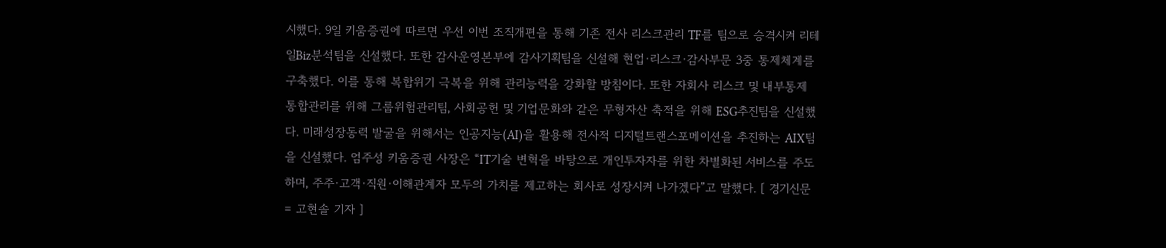시했다. 9일 키움증권에 따르면 우선 이번 조직개편을 통해 기존 전사 리스크관리 TF를 팀으로 승격시켜 리테일Biz분석팀을 신설했다. 또한 감사운영본부에 감사기획팀을 신설해 현업·리스크·감사부문 3중 통제체계를 구축했다. 이를 통해 복합위기 극복을 위해 관리능력을 강화할 방침이다. 또한 자회사 리스크 및 내부통제 통합관리를 위해 그룹위험관리팀, 사회공헌 및 기업문화와 같은 무형자산 축적을 위해 ESG추진팀을 신설했다. 미래성장동력 발굴을 위해서는 인공지능(AI)을 활용해 전사적 디지털트랜스포메이션을 추진하는 AIX팀을 신설했다. 엄주성 키움증권 사장은 “IT기술 변혁을 바탕으로 개인투자자를 위한 차별화된 서비스를 주도하며, 주주·고객·직원·이해관계자 모두의 가치를 제고하는 회사로 성장시켜 나가겠다”고 말했다. [ 경기신문 = 고현솔 기자 ]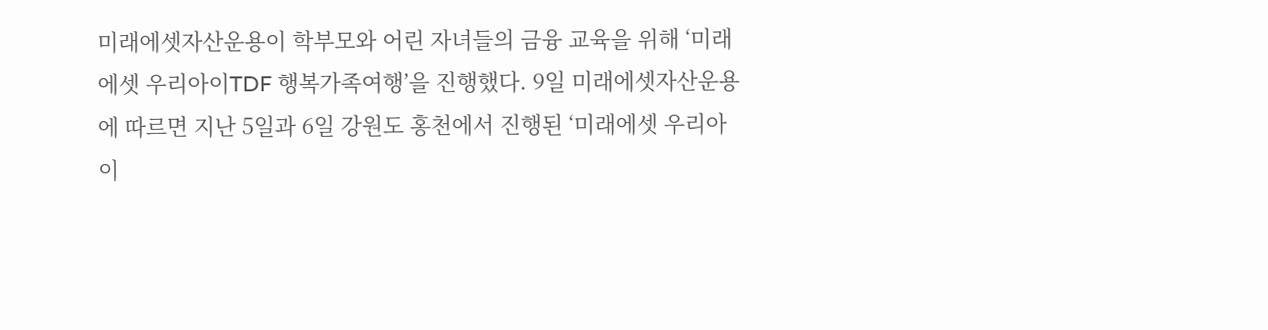미래에셋자산운용이 학부모와 어린 자녀들의 금융 교육을 위해 ‘미래에셋 우리아이TDF 행복가족여행’을 진행했다. 9일 미래에셋자산운용에 따르면 지난 5일과 6일 강원도 홍천에서 진행된 ‘미래에셋 우리아이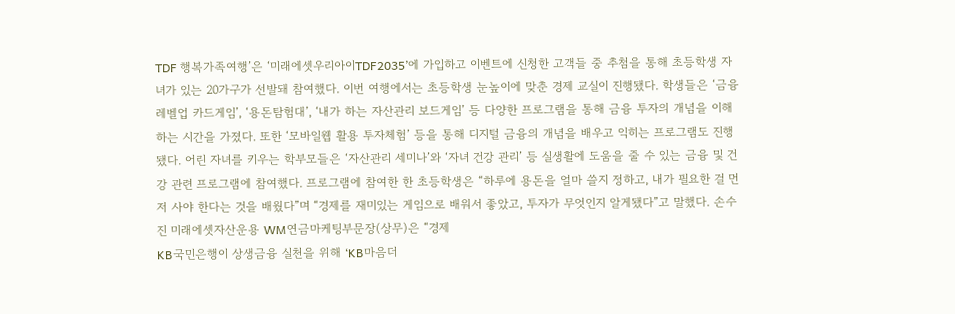TDF 행복가족여행’은 ‘미래에셋우리아이TDF2035’에 가입하고 이벤트에 신청한 고객들 중 추첨을 통해 초등학생 자녀가 있는 20가구가 선발돼 참여했다. 이번 여행에서는 초등학생 눈높이에 맞춘 경제 교실이 진행됐다. 학생들은 ‘금융레벨업 카드게임’, ‘용돈탐험대’, ‘내가 하는 자산관리 보드게임’ 등 다양한 프로그램을 통해 금융 투자의 개념을 이해하는 시간을 가졌다. 또한 ‘모바일웹 활용 투자체험’ 등을 통해 디지털 금융의 개념을 배우고 익히는 프로그램도 진행됐다. 어린 자녀를 키우는 학부모들은 ‘자산관리 세미나’와 ‘자녀 건강 관리’ 등 실생활에 도움을 줄 수 있는 금융 및 건강 관련 프로그램에 참여했다. 프로그램에 참여한 한 초등학생은 “하루에 용돈을 얼마 쓸지 정하고, 내가 필요한 걸 먼저 사야 한다는 것을 배웠다”며 “경제를 재미있는 게임으로 배워서 좋았고, 투자가 무엇인지 알게됐다”고 말했다. 손수진 미래에셋자산운용 WM연금마케팅부문장(상무)은 “경제
KB국민은행이 상생금융 실천을 위해 ‘KB마음더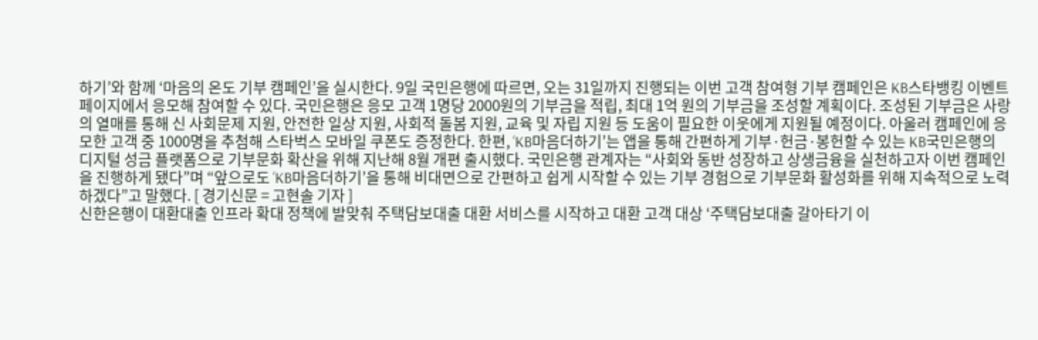하기’와 함께 ‘마음의 온도 기부 캠페인’을 실시한다. 9일 국민은행에 따르면, 오는 31일까지 진행되는 이번 고객 참여형 기부 캠페인은 KB스타뱅킹 이벤트 페이지에서 응모해 참여할 수 있다. 국민은행은 응모 고객 1명당 2000원의 기부금을 적립, 최대 1억 원의 기부금을 조성할 계획이다. 조성된 기부금은 사랑의 열매를 통해 신 사회문제 지원, 안전한 일상 지원, 사회적 돌봄 지원, 교육 및 자립 지원 등 도움이 필요한 이웃에게 지원될 예정이다. 아울러 캠페인에 응모한 고객 중 1000명을 추첨해 스타벅스 모바일 쿠폰도 증정한다. 한편, ‘KB마음더하기’는 앱을 통해 간편하게 기부·헌금·봉헌할 수 있는 KB국민은행의 디지털 성금 플랫폼으로 기부문화 확산을 위해 지난해 8월 개편 출시했다. 국민은행 관계자는 “사회와 동반 성장하고 상생금융을 실천하고자 이번 캠페인을 진행하게 됐다”며 “앞으로도 ‘KB마음더하기’을 통해 비대면으로 간편하고 쉽게 시작할 수 있는 기부 경험으로 기부문화 활성화를 위해 지속적으로 노력하겠다”고 말했다. [ 경기신문 = 고현솔 기자 ]
신한은행이 대환대출 인프라 확대 정책에 발맞춰 주택담보대출 대환 서비스를 시작하고 대환 고객 대상 ‘주택담보대출 갈아타기 이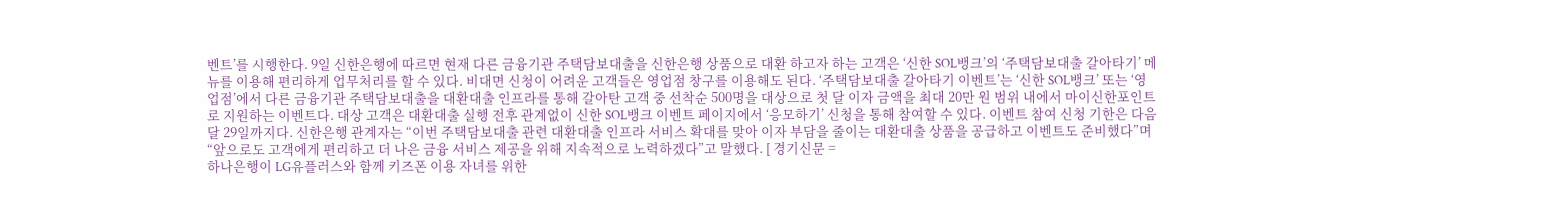벤트’를 시행한다. 9일 신한은행에 따르면 현재 다른 금융기관 주택담보대출을 신한은행 상품으로 대환 하고자 하는 고객은 ‘신한 SOL뱅크’의 ‘주택담보대출 갈아타기’ 메뉴를 이용해 편리하게 업무처리를 할 수 있다. 비대면 신청이 어려운 고객들은 영업점 창구를 이용해도 된다. ‘주택담보대출 갈아타기 이벤트’는 ‘신한 SOL뱅크’ 또는 ‘영업점’에서 다른 금융기관 주택담보대출을 대환대출 인프라를 통해 갈아탄 고객 중 선착순 500명을 대상으로 첫 달 이자 금액을 최대 20만 원 범위 내에서 마이신한포인트로 지원하는 이벤트다. 대상 고객은 대환대출 실행 전후 관계없이 신한 SOL뱅크 이벤트 페이지에서 ‘응모하기’ 신청을 통해 참여할 수 있다. 이벤트 참여 신청 기한은 다음달 29일까지다. 신한은행 관계자는 “이번 주택담보대출 관련 대환대출 인프라 서비스 확대를 맞아 이자 부담을 줄이는 대환대출 상품을 공급하고 이벤트도 준비했다”며 “앞으로도 고객에게 편리하고 더 나은 금융 서비스 제공을 위해 지속적으로 노력하겠다”고 말했다. [ 경기신문 =
하나은행이 LG유플러스와 함께 키즈폰 이용 자녀를 위한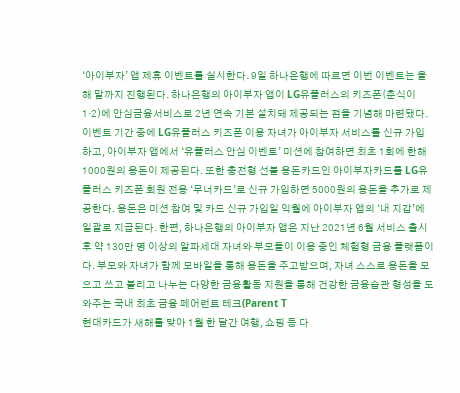‘아이부자’ 앱 제휴 이벤트를 실시한다. 9일 하나은행에 따르면 이번 이벤트는 올해 말까지 진행된다. 하나은행의 아이부자 앱이 LG유플러스의 키즈폰(춘식이1·2)에 안심금융서비스로 2년 연속 기본 설치돼 제공되는 점을 기념해 마련됐다. 이벤트 기간 중에 LG유플러스 키즈폰 이용 자녀가 아이부자 서비스를 신규 가입하고, 아이부자 앱에서 ‘유플러스 안심 이벤트’ 미션에 참여하면 최초 1회에 한해 1000원의 용돈이 제공된다. 또한 충전형 선불 용돈카드인 아이부자카드를 LG유플러스 키즈폰 회원 전용 ‘무너카드’로 신규 가입하면 5000원의 용돈을 추가로 제공한다. 용돈은 미션 참여 및 카드 신규 가입일 익월에 아이부자 앱의 ‘내 지갑’에 일괄로 지급된다. 한편, 하나은행의 아이부자 앱은 지난 2021년 6월 서비스 출시 후 약 130만 명 이상의 알파세대 자녀와 부모들이 이용 중인 체험형 금융 플랫폼이다. 부모와 자녀가 함께 모바일을 통해 용돈을 주고받으며, 자녀 스스로 용돈을 모으고 쓰고 불리고 나누는 다양한 금융활동 지원을 통해 건강한 금융습관 형성을 도와주는 국내 최초 금융 페어런트 테크(Parent T
현대카드가 새해를 맞아 1월 한 달간 여행, 쇼핑 등 다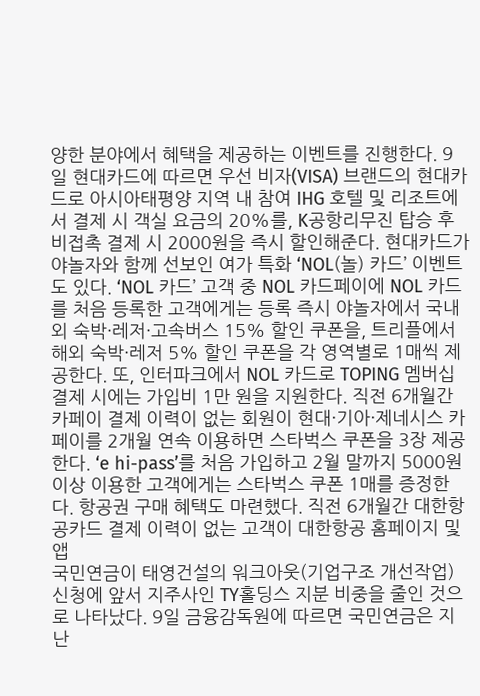양한 분야에서 혜택을 제공하는 이벤트를 진행한다. 9일 현대카드에 따르면 우선 비자(VISA) 브랜드의 현대카드로 아시아태평양 지역 내 참여 IHG 호텔 및 리조트에서 결제 시 객실 요금의 20%를, K공항리무진 탑승 후 비접촉 결제 시 2000원을 즉시 할인해준다. 현대카드가 야놀자와 함께 선보인 여가 특화 ‘NOL(놀) 카드’ 이벤트도 있다. ‘NOL 카드’ 고객 중 NOL 카드페이에 NOL 카드를 처음 등록한 고객에게는 등록 즉시 야놀자에서 국내외 숙박·레저·고속버스 15% 할인 쿠폰을, 트리플에서 해외 숙박·레저 5% 할인 쿠폰을 각 영역별로 1매씩 제공한다. 또, 인터파크에서 NOL 카드로 TOPING 멤버십 결제 시에는 가입비 1만 원을 지원한다. 직전 6개월간 카페이 결제 이력이 없는 회원이 현대·기아·제네시스 카페이를 2개월 연속 이용하면 스타벅스 쿠폰을 3장 제공한다. ‘e hi-pass’를 처음 가입하고 2월 말까지 5000원 이상 이용한 고객에게는 스타벅스 쿠폰 1매를 증정한다. 항공권 구매 혜택도 마련했다. 직전 6개월간 대한항공카드 결제 이력이 없는 고객이 대한항공 홈페이지 및 앱
국민연금이 태영건설의 워크아웃(기업구조 개선작업) 신청에 앞서 지주사인 TY홀딩스 지분 비중을 줄인 것으로 나타났다. 9일 금융감독원에 따르면 국민연금은 지난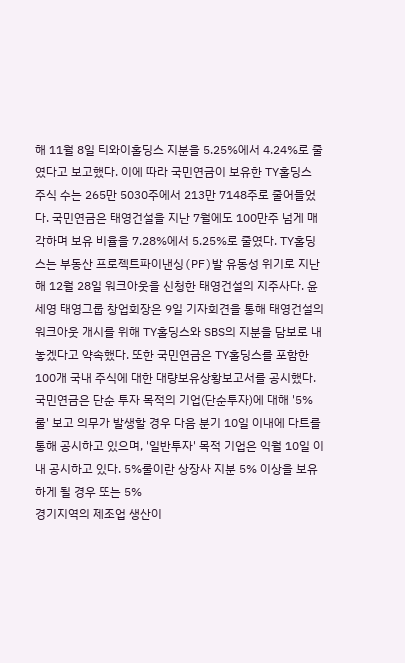해 11월 8일 티와이홀딩스 지분을 5.25%에서 4.24%로 줄였다고 보고했다. 이에 따라 국민연금이 보유한 TY홀딩스 주식 수는 265만 5030주에서 213만 7148주로 줄어들었다. 국민연금은 태영건설을 지난 7월에도 100만주 넘게 매각하며 보유 비율을 7.28%에서 5.25%로 줄였다. TY홀딩스는 부동산 프로젝트파이낸싱(PF)발 유동성 위기로 지난해 12월 28일 워크아웃을 신청한 태영건설의 지주사다. 윤세영 태영그룹 창업회장은 9일 기자회견을 통해 태영건설의 워크아웃 개시를 위해 TY홀딩스와 SBS의 지분을 담보로 내놓겠다고 약속했다. 또한 국민연금은 TY홀딩스를 포함한 100개 국내 주식에 대한 대량보유상황보고서를 공시했다. 국민연금은 단순 투자 목적의 기업(단순투자)에 대해 '5%룰' 보고 의무가 발생할 경우 다음 분기 10일 이내에 다트를 통해 공시하고 있으며, '일반투자' 목적 기업은 익월 10일 이내 공시하고 있다. 5%룰이란 상장사 지분 5% 이상을 보유하게 될 경우 또는 5%
경기지역의 제조업 생산이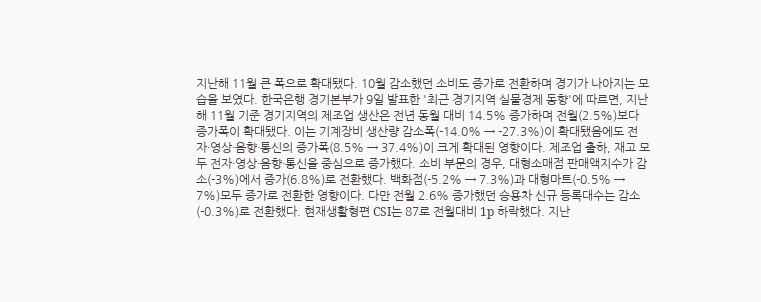지난해 11월 큰 폭으로 확대됐다. 10월 감소했던 소비도 증가로 전환하며 경기가 나아지는 모습을 보였다. 한국은행 경기본부가 9일 발표한 '최근 경기지역 실물경제 동향'에 따르면, 지난해 11월 기준 경기지역의 제조업 생산은 전년 동월 대비 14.5% 증가하며 전월(2.5%)보다 증가폭이 확대됐다. 이는 기계장비 생산량 감소폭(-14.0% → -27.3%)이 확대됐음에도 전자·영상·음향·통신의 증가폭(8.5% → 37.4%)이 크게 확대된 영향이다. 제조업 출하, 재고 모두 전자·영상·음향·통신을 중심으로 증가했다. 소비 부문의 경우, 대형소매점 판매액지수가 감소(-3%)에서 증가(6.8%)로 전환했다. 백화점(-5.2% → 7.3%)과 대형마트(-0.5% → 7%)모두 증가로 전환한 영향이다. 다만 전월 2.6% 증가했던 승용차 신규 등록대수는 감소(-0.3%)로 전환했다. 현재생활형편 CSI는 87로 전월대비 1p 하락했다. 지난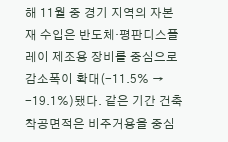해 11월 중 경기 지역의 자본재 수입은 반도체·평판디스플레이 제조용 장비를 중심으로 감소폭이 확대(-11.5% → -19.1%)됐다. 같은 기간 건축착공면적은 비주거용을 중심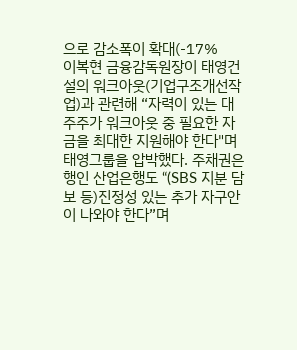으로 감소폭이 확대(-17%
이복현 금융감독원장이 태영건설의 워크아웃(기업구조개선작업)과 관련해 “자력이 있는 대주주가 워크아웃 중 필요한 자금을 최대한 지원해야 한다"며 태영그룹을 압박했다. 주채권은행인 산업은행도 “(SBS 지분 담보 등)진정성 있는 추가 자구안이 나와야 한다”며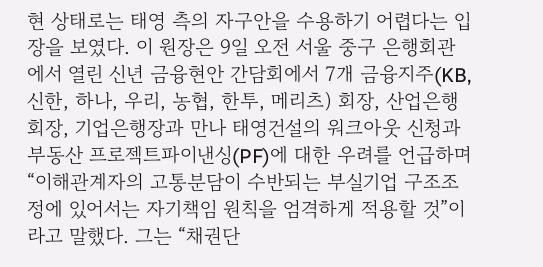현 상태로는 태영 측의 자구안을 수용하기 어렵다는 입장을 보였다. 이 원장은 9일 오전 서울 중구 은행회관에서 열린 신년 금융현안 간담회에서 7개 금융지주(KB, 신한, 하나, 우리, 농협, 한투, 메리츠) 회장, 산업은행 회장, 기업은행장과 만나 태영건설의 워크아웃 신청과 부동산 프로젝트파이낸싱(PF)에 대한 우려를 언급하며 “이해관계자의 고통분담이 수반되는 부실기업 구조조정에 있어서는 자기책임 원칙을 엄격하게 적용할 것”이라고 말했다. 그는 “채권단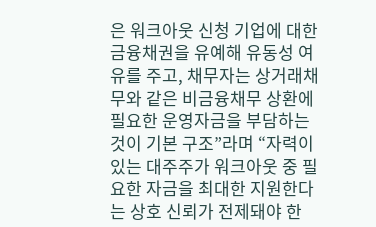은 워크아웃 신청 기업에 대한 금융채권을 유예해 유동성 여유를 주고, 채무자는 상거래채무와 같은 비금융채무 상환에 필요한 운영자금을 부담하는 것이 기본 구조”라며 “자력이 있는 대주주가 워크아웃 중 필요한 자금을 최대한 지원한다는 상호 신뢰가 전제돼야 한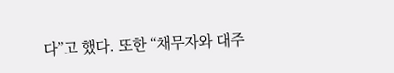다”고 했다. 또한 “채무자와 대주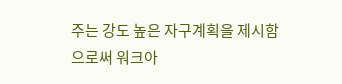주는 강도 높은 자구계획을 제시함으로써 워크아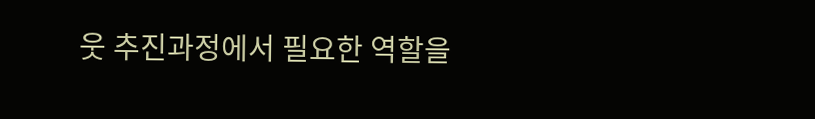웃 추진과정에서 필요한 역할을